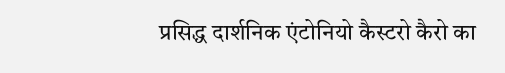प्रसिद्ध दार्शनिक एंटोनियो कैस्टरो कैरो का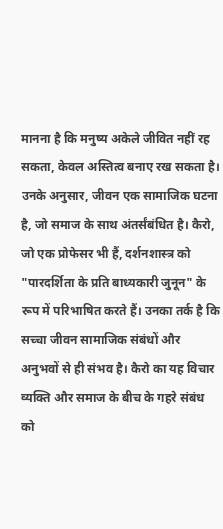मानना है कि मनुष्य अकेले जीवित नहीं रह सकता, केवल अस्तित्व बनाए रख सकता है। उनके अनुसार, जीवन एक सामाजिक घटना है, जो समाज के साथ अंतर्संबंधित है। कैरो, जो एक प्रोफेसर भी हैं, दर्शनशास्त्र को "पारदर्शिता के प्रति बाध्यकारी जुनून" के रूप में परिभाषित करते हैं। उनका तर्क है कि सच्चा जीवन सामाजिक संबंधों और अनुभवों से ही संभव है। कैरो का यह विचार व्यक्ति और समाज के बीच के गहरे संबंध को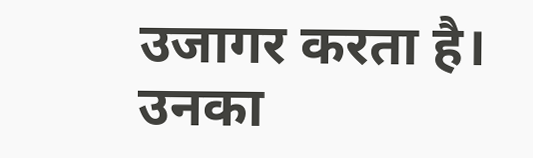उजागर करता है। उनका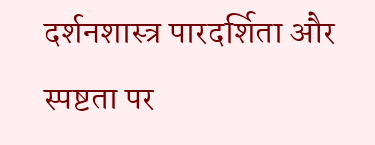दर्शनशास्त्र पारदर्शिता और स्पष्टता पर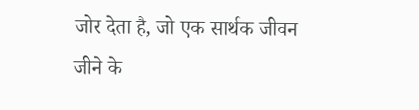जोर देता है, जो एक सार्थक जीवन जीने के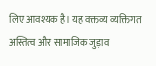लिए आवश्यक है। यह वक्तव्य व्यक्तिगत अस्तित्व और सामाजिक जुड़ाव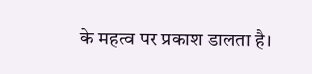के महत्व पर प्रकाश डालता है।